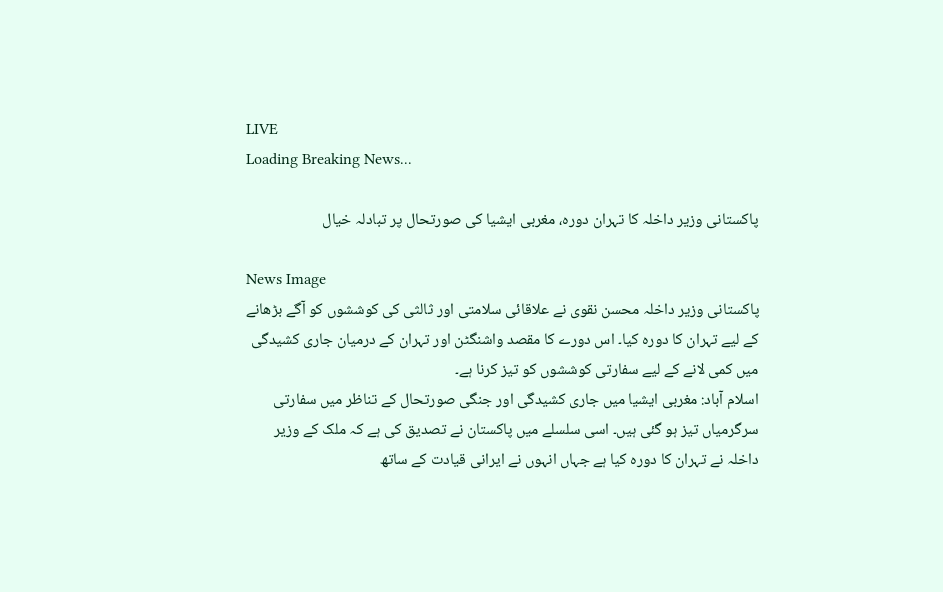LIVE
Loading Breaking News...

پاکستانی وزیر داخلہ کا تہران دورہ، مغربی ایشیا کی صورتحال پر تبادلہ خیال

News Image
پاکستانی وزیر داخلہ محسن نقوی نے علاقائی سلامتی اور ثالثی کی کوششوں کو آگے بڑھانے کے لیے تہران کا دورہ کیا۔ اس دورے کا مقصد واشنگٹن اور تہران کے درمیان جاری کشیدگی میں کمی لانے کے لیے سفارتی کوششوں کو تیز کرنا ہے۔
اسلام آباد: مغربی ایشیا میں جاری کشیدگی اور جنگی صورتحال کے تناظر میں سفارتی سرگرمیاں تیز ہو گئی ہیں۔ اسی سلسلے میں پاکستان نے تصدیق کی ہے کہ ملک کے وزیر داخلہ نے تہران کا دورہ کیا ہے جہاں انہوں نے ایرانی قیادت کے ساتھ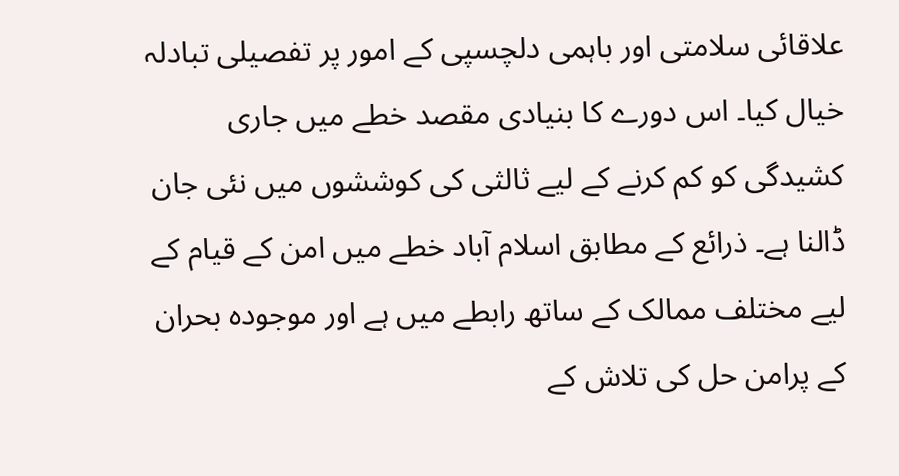علاقائی سلامتی اور باہمی دلچسپی کے امور پر تفصیلی تبادلہ خیال کیا۔ اس دورے کا بنیادی مقصد خطے میں جاری کشیدگی کو کم کرنے کے لیے ثالثی کی کوششوں میں نئی جان ڈالنا ہے۔ ذرائع کے مطابق اسلام آباد خطے میں امن کے قیام کے لیے مختلف ممالک کے ساتھ رابطے میں ہے اور موجودہ بحران کے پرامن حل کی تلاش کے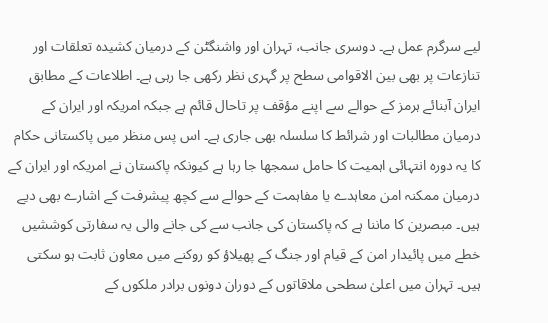لیے سرگرم عمل ہے۔ دوسری جانب، تہران اور واشنگٹن کے درمیان کشیدہ تعلقات اور تنازعات پر بھی بین الاقوامی سطح پر گہری نظر رکھی جا رہی ہے۔ اطلاعات کے مطابق ایران آبنائے ہرمز کے حوالے سے اپنے مؤقف پر تاحال قائم ہے جبکہ امریکہ اور ایران کے درمیان مطالبات اور شرائط کا سلسلہ بھی جاری ہے۔ اس پس منظر میں پاکستانی حکام کا یہ دورہ انتہائی اہمیت کا حامل سمجھا جا رہا ہے کیونکہ پاکستان نے امریکہ اور ایران کے درمیان ممکنہ امن معاہدے یا مفاہمت کے حوالے سے کچھ پیشرفت کے اشارے بھی دیے ہیں۔ مبصرین کا ماننا ہے کہ پاکستان کی جانب سے کی جانے والی یہ سفارتی کوششیں خطے میں پائیدار امن کے قیام اور جنگ کے پھیلاؤ کو روکنے میں معاون ثابت ہو سکتی ہیں۔ تہران میں اعلیٰ سطحی ملاقاتوں کے دوران دونوں برادر ملکوں کے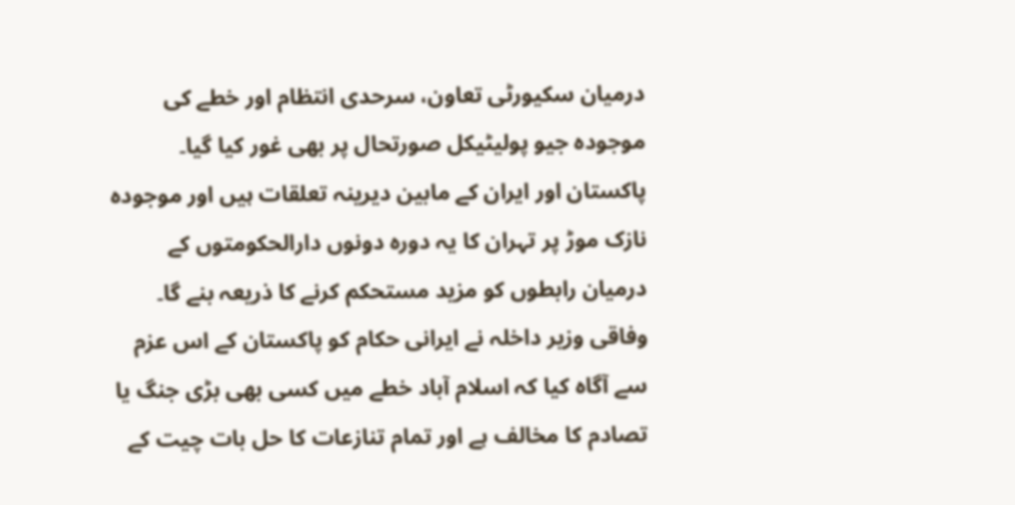درمیان سکیورٹی تعاون، سرحدی انتظام اور خطے کی موجودہ جیو پولیٹیکل صورتحال پر بھی غور کیا گیا۔ پاکستان اور ایران کے مابین دیرینہ تعلقات ہیں اور موجودہ نازک موڑ پر تہران کا یہ دورہ دونوں دارالحکومتوں کے درمیان رابطوں کو مزید مستحکم کرنے کا ذریعہ بنے گا۔ وفاقی وزیر داخلہ نے ایرانی حکام کو پاکستان کے اس عزم سے آگاہ کیا کہ اسلام آباد خطے میں کسی بھی بڑی جنگ یا تصادم کا مخالف ہے اور تمام تنازعات کا حل بات چیت کے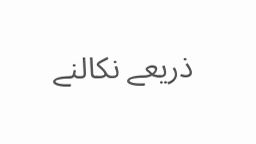ذریعے نکالنے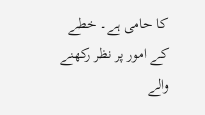کا حامی ہے۔ خطے کے امور پر نظر رکھنے والے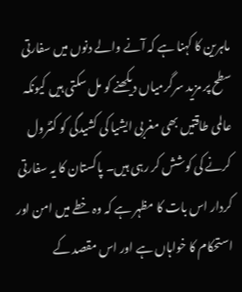ماہرین کا کہنا ہے کہ آنے والے دنوں میں سفارتی سطح پر مزید سرگرمیاں دیکھنے کو مل سکتی ہیں کیونکہ عالمی طاقتیں بھی مغربی ایشیا کی کشیدگی کو کنٹرول کرنے کی کوشش کر رہی ہیں۔ پاکستان کا یہ سفارتی کردار اس بات کا مظہر ہے کہ وہ خطے میں امن اور استحکام کا خواہاں ہے اور اس مقصد کے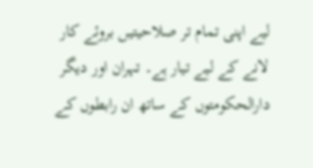لیے اپنی تمام تر صلاحیتیں بروئے کار لانے کے لیے تیار ہے۔ تہران اور دیگر دارالحکومتوں کے ساتھ ان رابطوں کے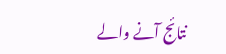نتائج آنے والے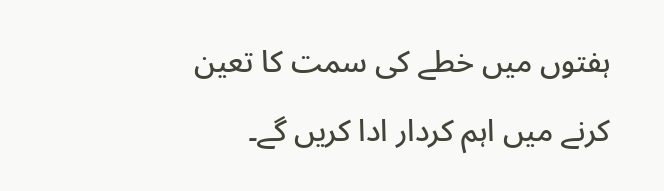ہفتوں میں خطے کی سمت کا تعین کرنے میں اہم کردار ادا کریں گے۔